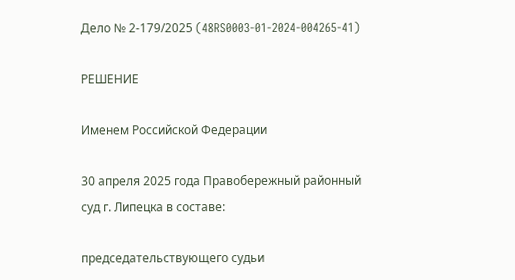Дело № 2-179/2025 (48RS0003-01-2024-004265-41)

РЕШЕНИЕ

Именем Российской Федерации

30 апреля 2025 года Правобережный районный суд г. Липецка в составе:

председательствующего судьи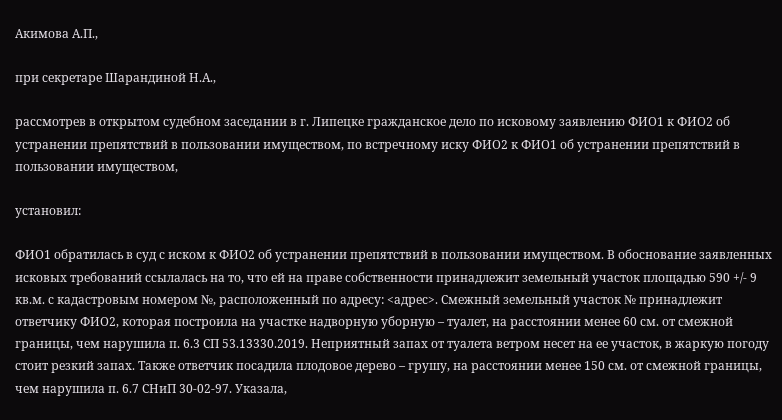Акимова А.П.,

при секретаре Шарандиной Н.А.,

рассмотрев в открытом судебном заседании в г. Липецке гражданское дело по исковому заявлению ФИО1 к ФИО2 об устранении препятствий в пользовании имуществом, по встречному иску ФИО2 к ФИО1 об устранении препятствий в пользовании имуществом,

установил:

ФИО1 обратилась в суд с иском к ФИО2 об устранении препятствий в пользовании имуществом. В обоснование заявленных исковых требований ссылалась на то, что ей на праве собственности принадлежит земельный участок площадью 590 +/- 9 кв.м. с кадастровым номером №, расположенный по адресу: <адрес>. Смежный земельный участок № принадлежит ответчику ФИО2, которая построила на участке надворную уборную – туалет, на расстоянии менее 60 см. от смежной границы, чем нарушила п. 6.3 СП 53.13330.2019. Неприятный запах от туалета ветром несет на ее участок, в жаркую погоду стоит резкий запах. Также ответчик посадила плодовое дерево – грушу, на расстоянии менее 150 см. от смежной границы, чем нарушила п. 6.7 СНиП 30-02-97. Указала,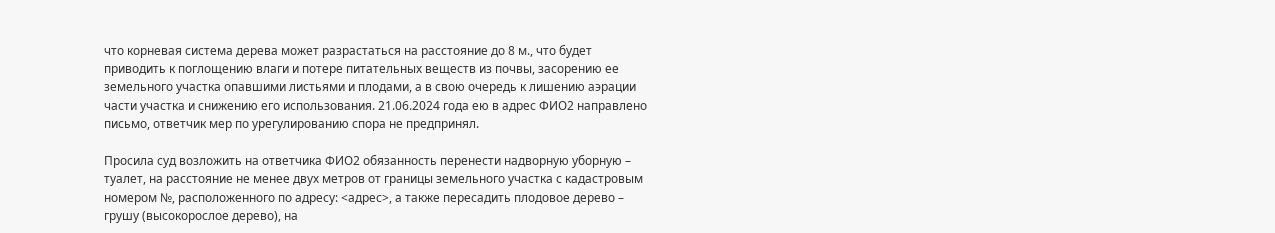что корневая система дерева может разрастаться на расстояние до 8 м., что будет приводить к поглощению влаги и потере питательных веществ из почвы, засорению ее земельного участка опавшими листьями и плодами, а в свою очередь к лишению аэрации части участка и снижению его использования. 21.06.2024 года ею в адрес ФИО2 направлено письмо, ответчик мер по урегулированию спора не предпринял.

Просила суд возложить на ответчика ФИО2 обязанность перенести надворную уборную – туалет, на расстояние не менее двух метров от границы земельного участка с кадастровым номером №, расположенного по адресу: <адрес>, а также пересадить плодовое дерево – грушу (высокорослое дерево), на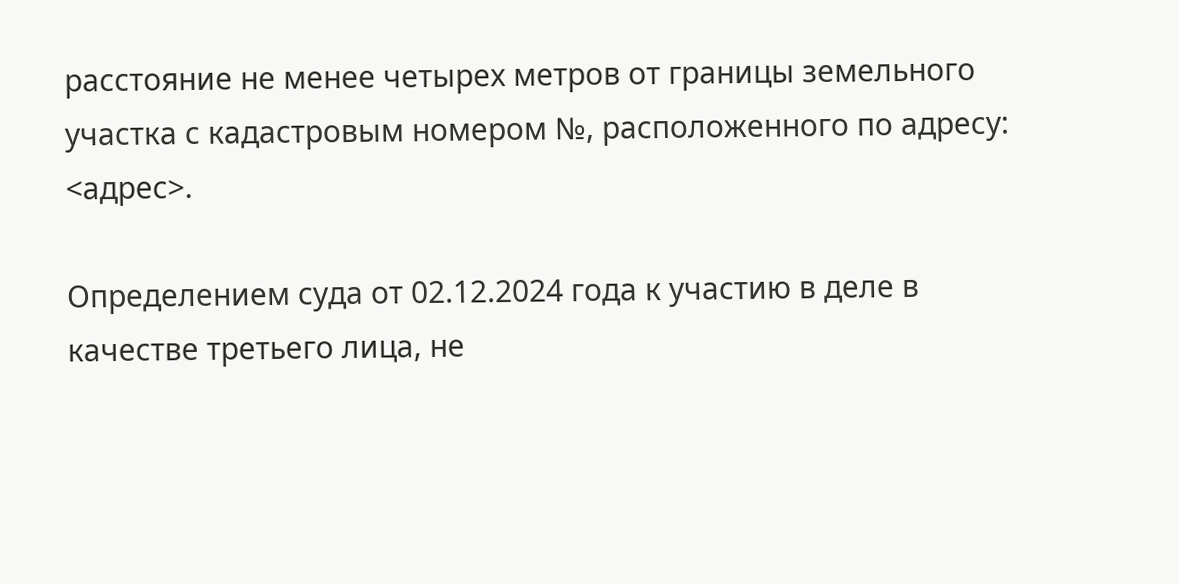расстояние не менее четырех метров от границы земельного участка с кадастровым номером №, расположенного по адресу: <адрес>.

Определением суда от 02.12.2024 года к участию в деле в качестве третьего лица, не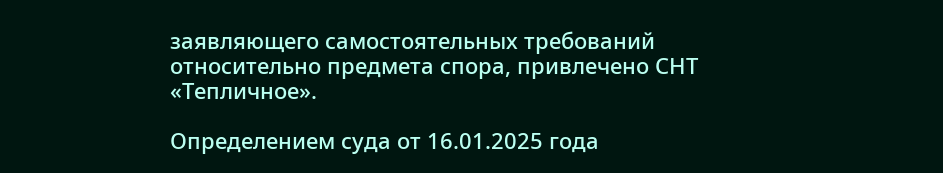заявляющего самостоятельных требований относительно предмета спора, привлечено СНТ «Тепличное».

Определением суда от 16.01.2025 года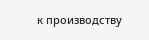к производству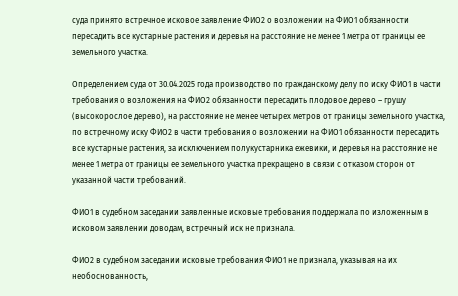суда принято встречное исковое заявление ФИО2 о возложении на ФИО1 обязанности пересадить все кустарные растения и деревья на расстояние не менее 1 метра от границы ее земельного участка.

Определением суда от 30.04.2025 года производство по гражданскому делу по иску ФИО1 в части требования о возложения на ФИО2 обязанности пересадить плодовое дерево – грушу (высокорослое дерево), на расстояние не менее четырех метров от границы земельного участка, по встречному иску ФИО2 в части требования о возложении на ФИО1 обязанности пересадить все кустарные растения, за исключением полукустарника ежевики, и деревья на расстояние не менее 1 метра от границы ее земельного участка прекращено в связи с отказом сторон от указанной части требований.

ФИО1 в судебном заседании заявленные исковые требования поддержала по изложенным в исковом заявлении доводам, встречный иск не признала.

ФИО2 в судебном заседании исковые требования ФИО1 не признала, указывая на их необоснованность,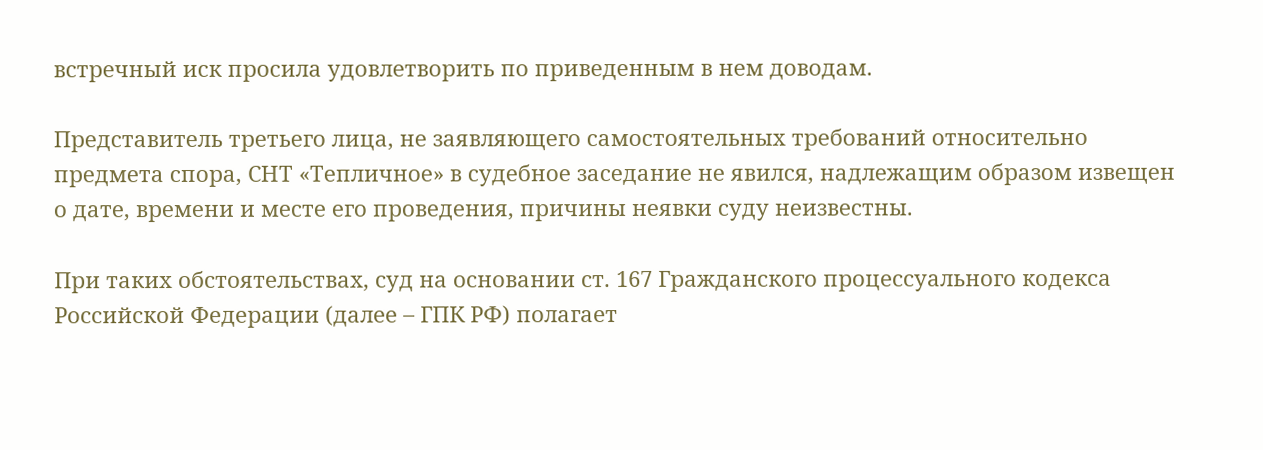встречный иск просила удовлетворить по приведенным в нем доводам.

Представитель третьего лица, не заявляющего самостоятельных требований относительно предмета спора, СНТ «Тепличное» в судебное заседание не явился, надлежащим образом извещен о дате, времени и месте его проведения, причины неявки суду неизвестны.

При таких обстоятельствах, суд на основании ст. 167 Гражданского процессуального кодекса Российской Федерации (далее – ГПК РФ) полагает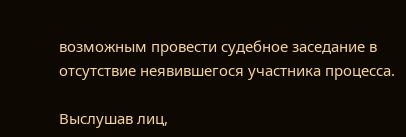возможным провести судебное заседание в отсутствие неявившегося участника процесса.

Выслушав лиц,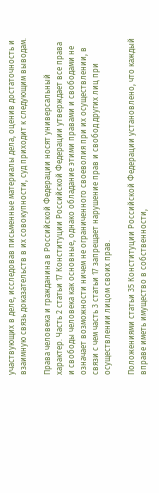участвующих в деле, исследовав письменные материалы дела, оценив достаточность и взаимную связь доказательств в их совокупности, суд приходит к следующим выводам.

Права человека и гражданина в Российской Федерации носят универсальный характер. Часть 2 статьи 17 Конституции Российской Федерации утверждает все права и свободы человека как основные, однако обладание этими правами и свободами не означает возможности ничем не ограниченного своеволия при их осуществлении, в связи с чем часть 3 статьи 17 запрещает нарушение прав и свобод других лиц при осуществлении лицом своих прав.

Положениями статьи 35 Конституции Российской Федерации установлено, что каждый вправе иметь имущество в собственности,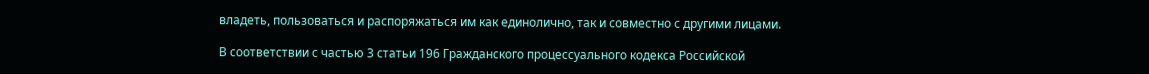владеть, пользоваться и распоряжаться им как единолично, так и совместно с другими лицами.

В соответствии с частью 3 статьи 196 Гражданского процессуального кодекса Российской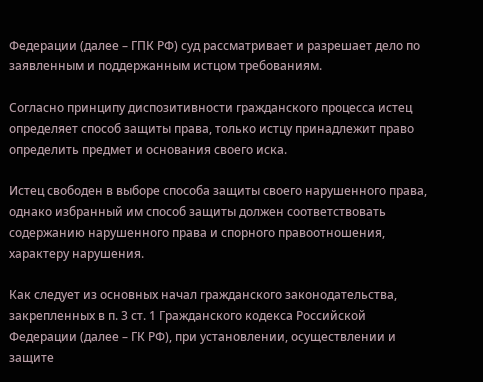Федерации (далее – ГПК РФ) суд рассматривает и разрешает дело по заявленным и поддержанным истцом требованиям.

Согласно принципу диспозитивности гражданского процесса истец определяет способ защиты права, только истцу принадлежит право определить предмет и основания своего иска.

Истец свободен в выборе способа защиты своего нарушенного права, однако избранный им способ защиты должен соответствовать содержанию нарушенного права и спорного правоотношения, характеру нарушения.

Как следует из основных начал гражданского законодательства, закрепленных в п. 3 ст. 1 Гражданского кодекса Российской Федерации (далее – ГК РФ), при установлении, осуществлении и защите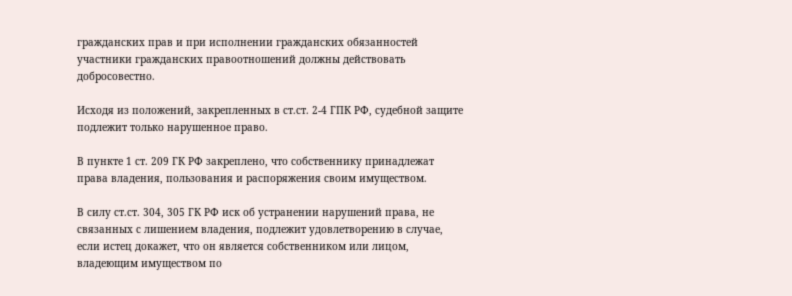гражданских прав и при исполнении гражданских обязанностей участники гражданских правоотношений должны действовать добросовестно.

Исходя из положений, закрепленных в ст.ст. 2-4 ГПК РФ, судебной защите подлежит только нарушенное право.

В пункте 1 ст. 209 ГК РФ закреплено, что собственнику принадлежат права владения, пользования и распоряжения своим имуществом.

В силу ст.ст. 304, 305 ГК РФ иск об устранении нарушений права, не связанных с лишением владения, подлежит удовлетворению в случае, если истец докажет, что он является собственником или лицом, владеющим имуществом по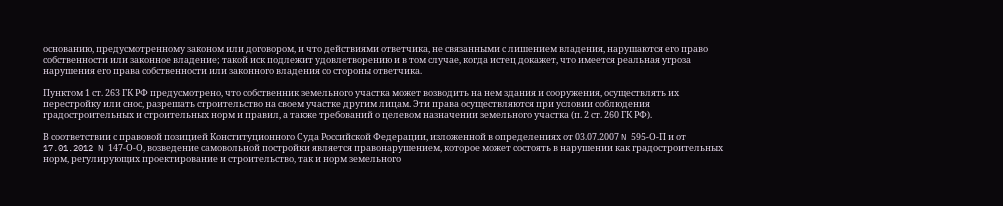основанию, предусмотренному законом или договором, и что действиями ответчика, не связанными с лишением владения, нарушаются его право собственности или законное владение; такой иск подлежит удовлетворению и в том случае, когда истец докажет, что имеется реальная угроза нарушения его права собственности или законного владения со стороны ответчика.

Пунктом 1 ст. 263 ГК РФ предусмотрено, что собственник земельного участка может возводить на нем здания и сооружения, осуществлять их перестройку или снос, разрешать строительство на своем участке другим лицам. Эти права осуществляются при условии соблюдения градостроительных и строительных норм и правил, а также требований о целевом назначении земельного участка (п. 2 ст. 260 ГК РФ).

В соответствии с правовой позицией Конституционного Суда Российской Федерации, изложенной в определениях от 03.07.2007 N 595-О-П и от 17.01.2012 N 147-О-О, возведение самовольной постройки является правонарушением, которое может состоять в нарушении как градостроительных норм, регулирующих проектирование и строительство, так и норм земельного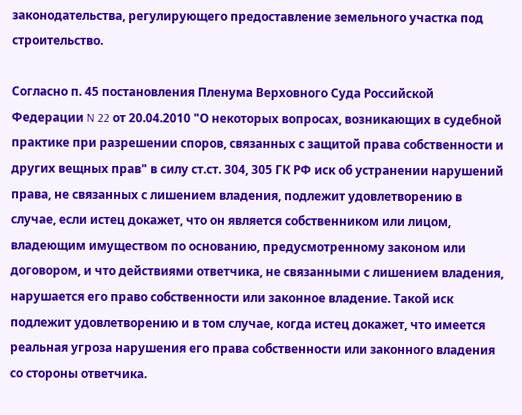законодательства, регулирующего предоставление земельного участка под строительство.

Согласно п. 45 постановления Пленума Верховного Суда Российской Федерации N 22 от 20.04.2010 "О некоторых вопросах, возникающих в судебной практике при разрешении споров, связанных с защитой права собственности и других вещных прав" в силу ст.ст. 304, 305 ГК РФ иск об устранении нарушений права, не связанных с лишением владения, подлежит удовлетворению в случае, если истец докажет, что он является собственником или лицом, владеющим имуществом по основанию, предусмотренному законом или договором, и что действиями ответчика, не связанными с лишением владения, нарушается его право собственности или законное владение. Такой иск подлежит удовлетворению и в том случае, когда истец докажет, что имеется реальная угроза нарушения его права собственности или законного владения со стороны ответчика.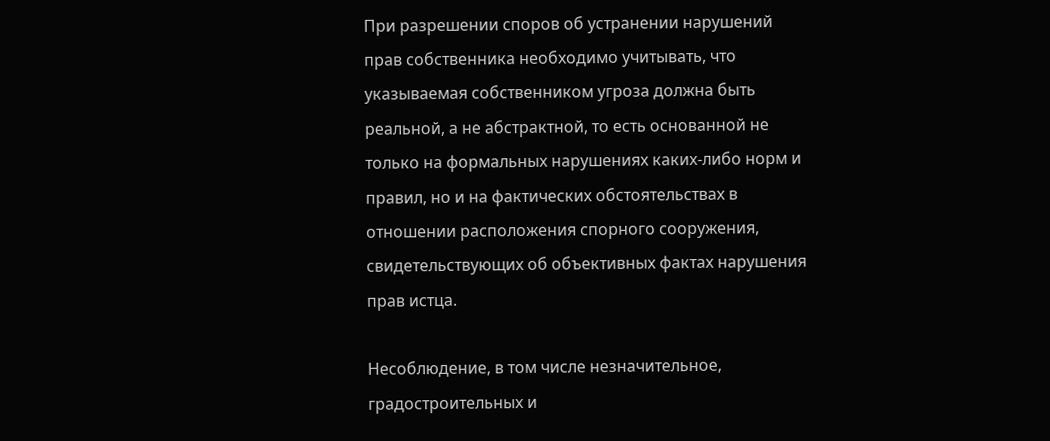При разрешении споров об устранении нарушений прав собственника необходимо учитывать, что указываемая собственником угроза должна быть реальной, а не абстрактной, то есть основанной не только на формальных нарушениях каких-либо норм и правил, но и на фактических обстоятельствах в отношении расположения спорного сооружения, свидетельствующих об объективных фактах нарушения прав истца.

Несоблюдение, в том числе незначительное, градостроительных и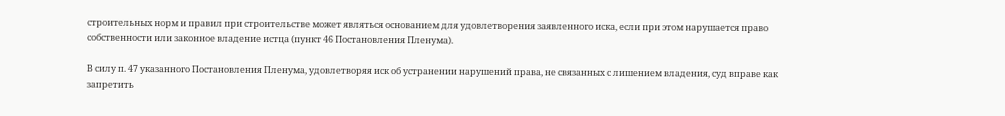строительных норм и правил при строительстве может являться основанием для удовлетворения заявленного иска, если при этом нарушается право собственности или законное владение истца (пункт 46 Постановления Пленума).

В силу п. 47 указанного Постановления Пленума, удовлетворяя иск об устранении нарушений права, не связанных с лишением владения, суд вправе как запретить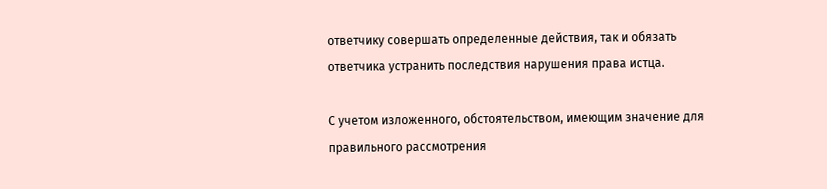ответчику совершать определенные действия, так и обязать ответчика устранить последствия нарушения права истца.

С учетом изложенного, обстоятельством, имеющим значение для правильного рассмотрения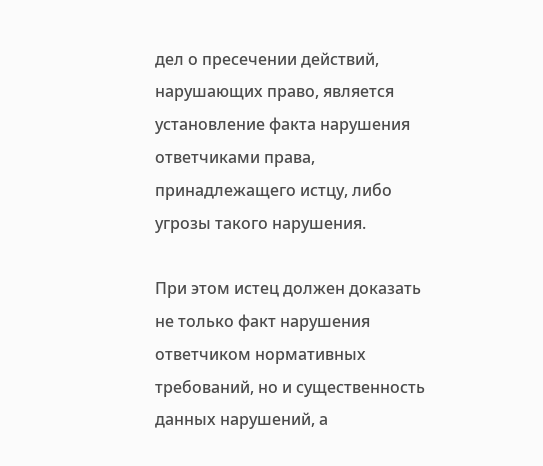дел о пресечении действий, нарушающих право, является установление факта нарушения ответчиками права, принадлежащего истцу, либо угрозы такого нарушения.

При этом истец должен доказать не только факт нарушения ответчиком нормативных требований, но и существенность данных нарушений, а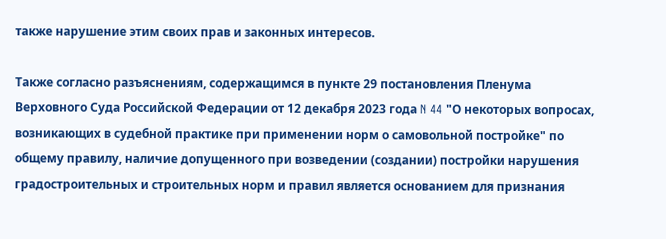также нарушение этим своих прав и законных интересов.

Также согласно разъяснениям, содержащимся в пункте 29 постановления Пленума Верховного Суда Российской Федерации от 12 декабря 2023 года N 44 "О некоторых вопросах, возникающих в судебной практике при применении норм о самовольной постройке" по общему правилу, наличие допущенного при возведении (создании) постройки нарушения градостроительных и строительных норм и правил является основанием для признания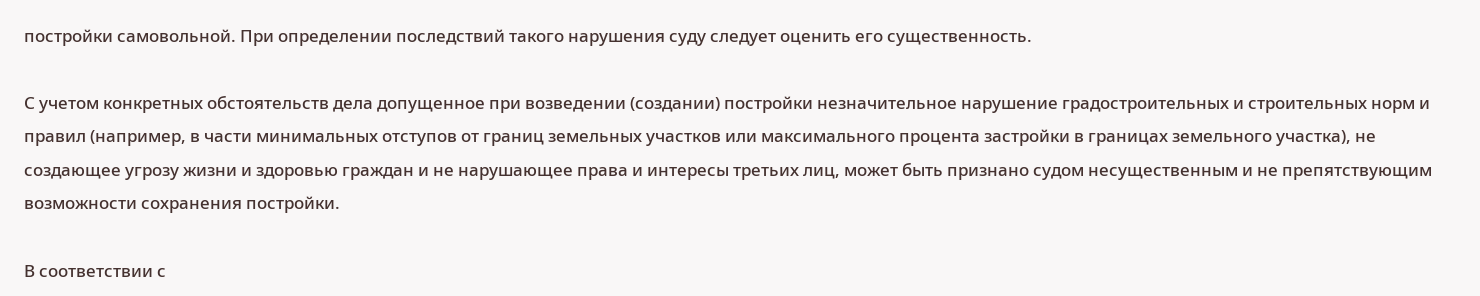постройки самовольной. При определении последствий такого нарушения суду следует оценить его существенность.

С учетом конкретных обстоятельств дела допущенное при возведении (создании) постройки незначительное нарушение градостроительных и строительных норм и правил (например, в части минимальных отступов от границ земельных участков или максимального процента застройки в границах земельного участка), не создающее угрозу жизни и здоровью граждан и не нарушающее права и интересы третьих лиц, может быть признано судом несущественным и не препятствующим возможности сохранения постройки.

В соответствии с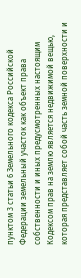пунктом 3 статьи 6 Земельного кодекса Российской Федерации земельный участок как объект права собственности и иных предусмотренных настоящим Кодексом прав на землю является недвижимой вещью, которая представляет собой часть земной поверхности и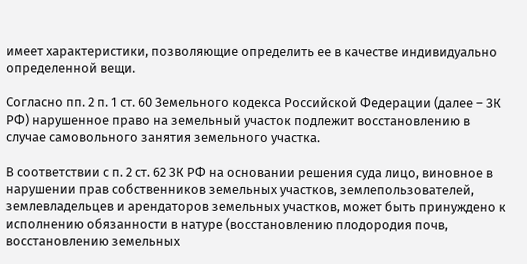имеет характеристики, позволяющие определить ее в качестве индивидуально определенной вещи.

Согласно пп. 2 п. 1 ст. 60 Земельного кодекса Российской Федерации (далее – ЗК РФ) нарушенное право на земельный участок подлежит восстановлению в случае самовольного занятия земельного участка.

В соответствии с п. 2 ст. 62 ЗК РФ на основании решения суда лицо, виновное в нарушении прав собственников земельных участков, землепользователей, землевладельцев и арендаторов земельных участков, может быть принуждено к исполнению обязанности в натуре (восстановлению плодородия почв, восстановлению земельных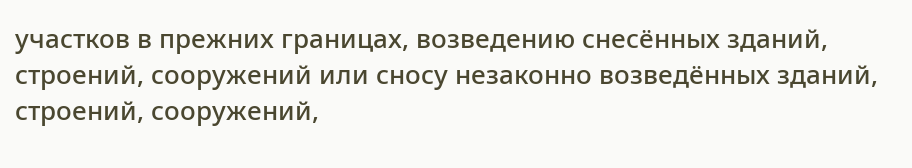участков в прежних границах, возведению снесённых зданий, строений, сооружений или сносу незаконно возведённых зданий, строений, сооружений,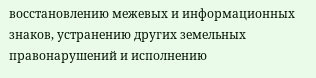восстановлению межевых и информационных знаков, устранению других земельных правонарушений и исполнению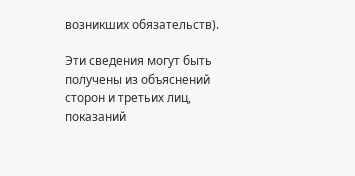возникших обязательств).

Эти сведения могут быть получены из объяснений сторон и третьих лиц, показаний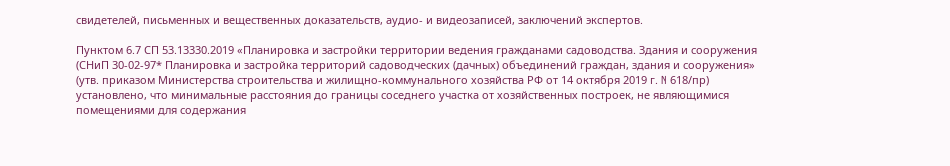свидетелей, письменных и вещественных доказательств, аудио- и видеозаписей, заключений экспертов.

Пунктом 6.7 СП 53.13330.2019 «Планировка и застройки территории ведения гражданами садоводства. Здания и сооружения (СНиП 30-02-97* Планировка и застройка территорий садоводческих (дачных) объединений граждан, здания и сооружения» (утв. приказом Министерства строительства и жилищно-коммунального хозяйства РФ от 14 октября 2019 г. N 618/пр) установлено, что минимальные расстояния до границы соседнего участка от хозяйственных построек, не являющимися помещениями для содержания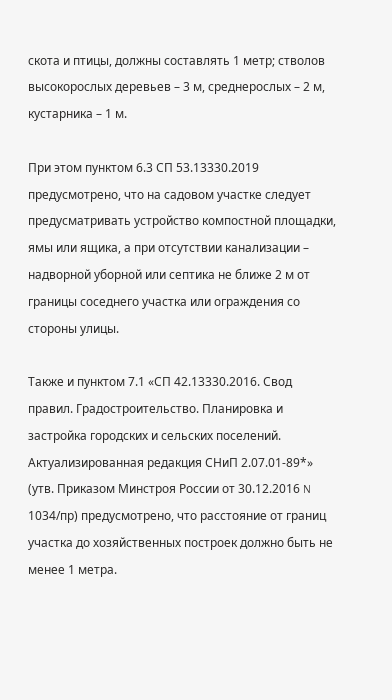скота и птицы, должны составлять 1 метр; стволов высокорослых деревьев – 3 м, среднерослых – 2 м, кустарника – 1 м.

При этом пунктом 6.3 СП 53.13330.2019 предусмотрено, что на садовом участке следует предусматривать устройство компостной площадки, ямы или ящика, а при отсутствии канализации – надворной уборной или септика не ближе 2 м от границы соседнего участка или ограждения со стороны улицы.

Также и пунктом 7.1 «СП 42.13330.2016. Свод правил. Градостроительство. Планировка и застройка городских и сельских поселений. Актуализированная редакция СНиП 2.07.01-89*» (утв. Приказом Минстроя России от 30.12.2016 N 1034/пр) предусмотрено, что расстояние от границ участка до хозяйственных построек должно быть не менее 1 метра.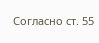Согласно ст. 55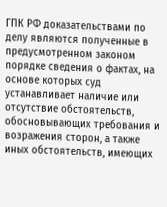ГПК РФ доказательствами по делу являются полученные в предусмотренном законом порядке сведения о фактах, на основе которых суд устанавливает наличие или отсутствие обстоятельств, обосновывающих требования и возражения сторон, а также иных обстоятельств, имеющих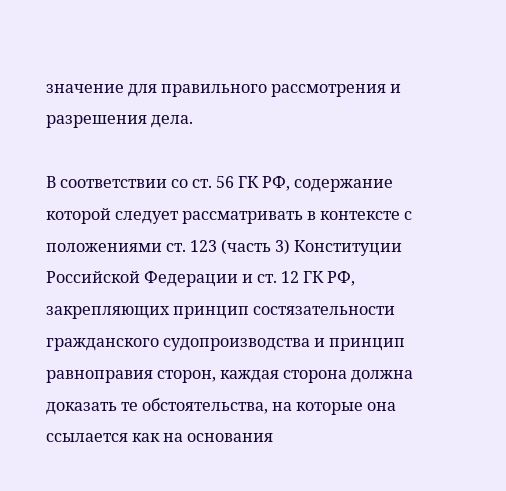значение для правильного рассмотрения и разрешения дела.

В соответствии со ст. 56 ГК РФ, содержание которой следует рассматривать в контексте с положениями ст. 123 (часть 3) Конституции Российской Федерации и ст. 12 ГК РФ, закрепляющих принцип состязательности гражданского судопроизводства и принцип равноправия сторон, каждая сторона должна доказать те обстоятельства, на которые она ссылается как на основания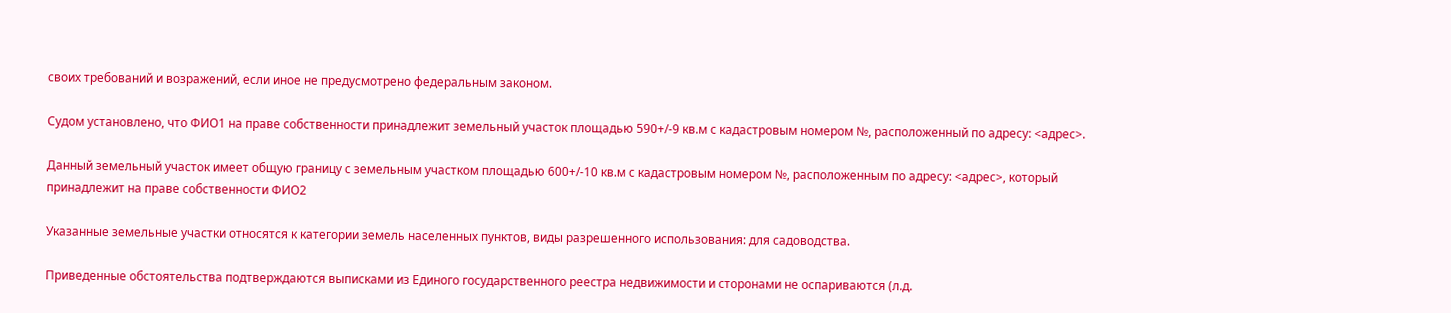своих требований и возражений, если иное не предусмотрено федеральным законом.

Судом установлено, что ФИО1 на праве собственности принадлежит земельный участок площадью 590+/-9 кв.м с кадастровым номером №, расположенный по адресу: <адрес>.

Данный земельный участок имеет общую границу с земельным участком площадью 600+/-10 кв.м с кадастровым номером №, расположенным по адресу: <адрес>, который принадлежит на праве собственности ФИО2

Указанные земельные участки относятся к категории земель населенных пунктов, виды разрешенного использования: для садоводства.

Приведенные обстоятельства подтверждаются выписками из Единого государственного реестра недвижимости и сторонами не оспариваются (л.д.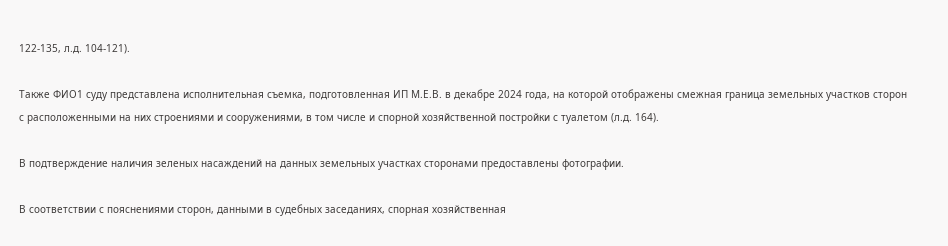122-135, л.д. 104-121).

Также ФИО1 суду представлена исполнительная съемка, подготовленная ИП М.Е.В. в декабре 2024 года, на которой отображены смежная граница земельных участков сторон с расположенными на них строениями и сооружениями, в том числе и спорной хозяйственной постройки с туалетом (л.д. 164).

В подтверждение наличия зеленых насаждений на данных земельных участках сторонами предоставлены фотографии.

В соответствии с пояснениями сторон, данными в судебных заседаниях, спорная хозяйственная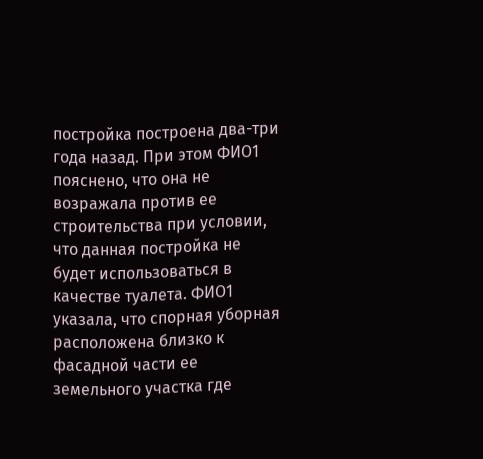постройка построена два-три года назад. При этом ФИО1 пояснено, что она не возражала против ее строительства при условии, что данная постройка не будет использоваться в качестве туалета. ФИО1 указала, что спорная уборная расположена близко к фасадной части ее земельного участка где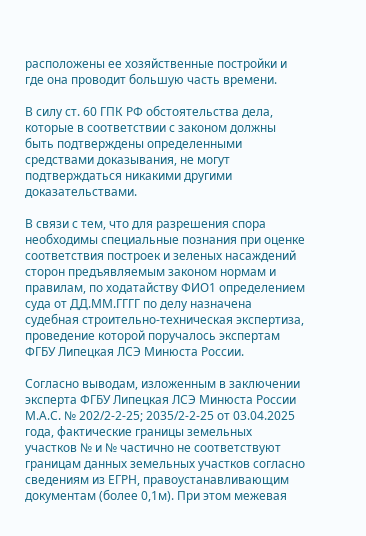расположены ее хозяйственные постройки и где она проводит бoльшую часть времени.

В силу ст. 60 ГПК РФ обстоятельства дела, которые в соответствии с законом должны быть подтверждены определенными средствами доказывания, не могут подтверждаться никакими другими доказательствами.

В связи с тем, что для разрешения спора необходимы специальные познания при оценке соответствия построек и зеленых насаждений сторон предъявляемым законом нормам и правилам, по ходатайству ФИО1 определением суда от ДД.ММ.ГГГГ по делу назначена судебная строительно-техническая экспертиза, проведение которой поручалось экспертам ФГБУ Липецкая ЛСЭ Минюста России.

Согласно выводам, изложенным в заключении эксперта ФГБУ Липецкая ЛСЭ Минюста России М.А.С. № 202/2-2-25; 2035/2-2-25 от 03.04.2025 года, фактические границы земельных участков № и № частично не соответствуют границам данных земельных участков согласно сведениям из ЕГРН, правоустанавливающим документам (более 0,1м). При этом межевая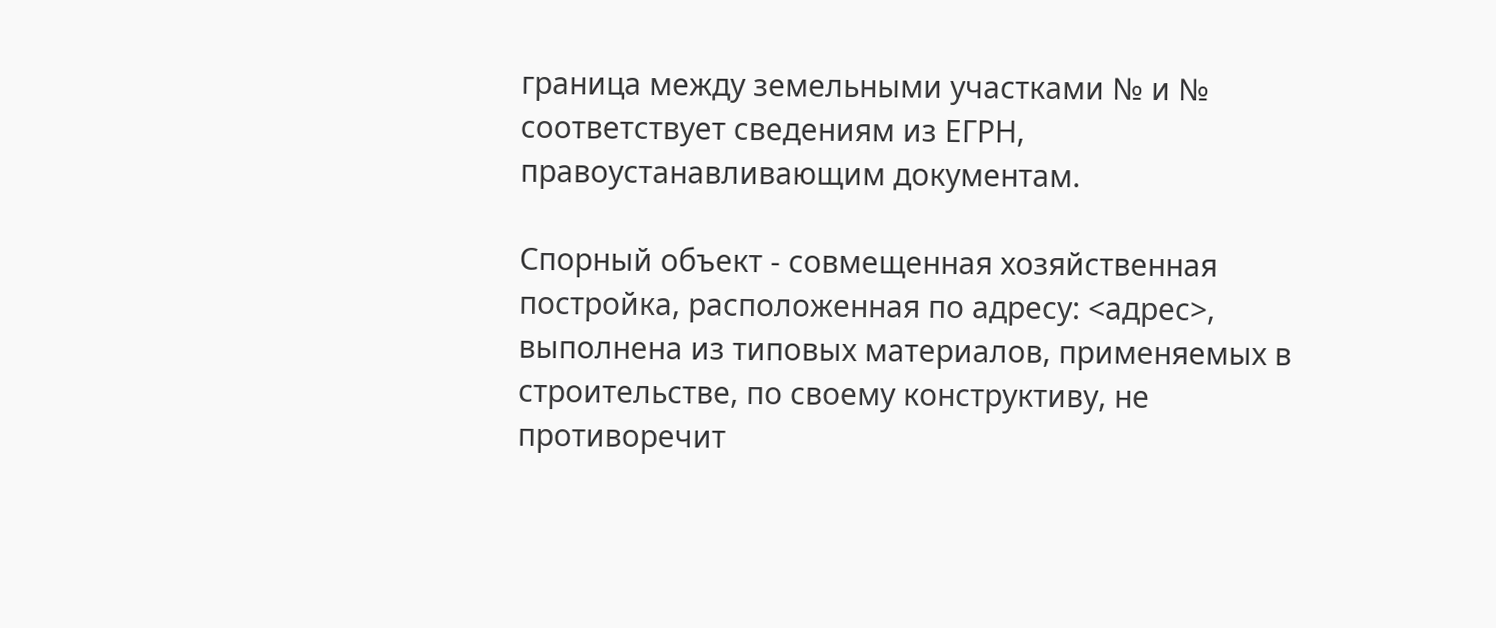граница между земельными участками № и № соответствует сведениям из ЕГРН, правоустанавливающим документам.

Спорный объект - совмещенная хозяйственная постройка, расположенная по адресу: <адрес>, выполнена из типовых материалов, применяемых в строительстве, по своему конструктиву, не противоречит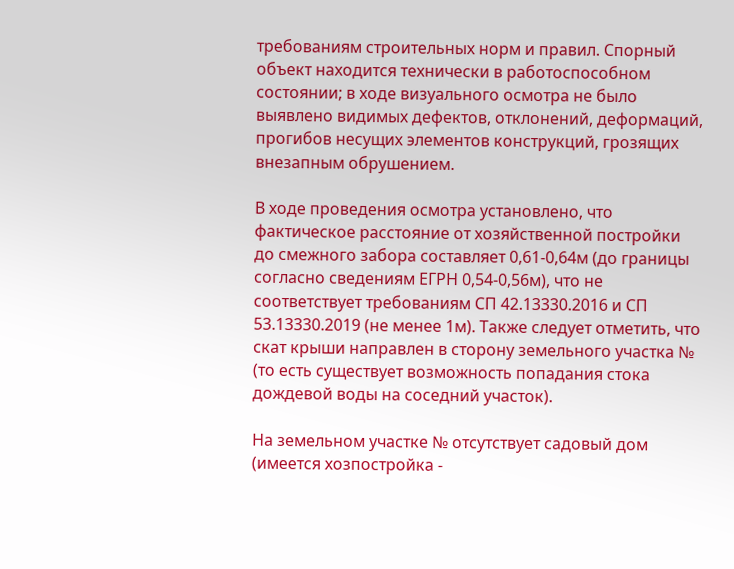требованиям строительных норм и правил. Спорный объект находится технически в работоспособном состоянии; в ходе визуального осмотра не было выявлено видимых дефектов, отклонений, деформаций, прогибов несущих элементов конструкций, грозящих внезапным обрушением.

В ходе проведения осмотра установлено, что фактическое расстояние от хозяйственной постройки до смежного забора составляет 0,61-0,64м (до границы согласно сведениям ЕГРН 0,54-0,56м), что не соответствует требованиям СП 42.13330.2016 и СП 53.13330.2019 (не менее 1м). Также следует отметить, что скат крыши направлен в сторону земельного участка № (то есть существует возможность попадания стока дождевой воды на соседний участок).

На земельном участке № отсутствует садовый дом (имеется хозпостройка -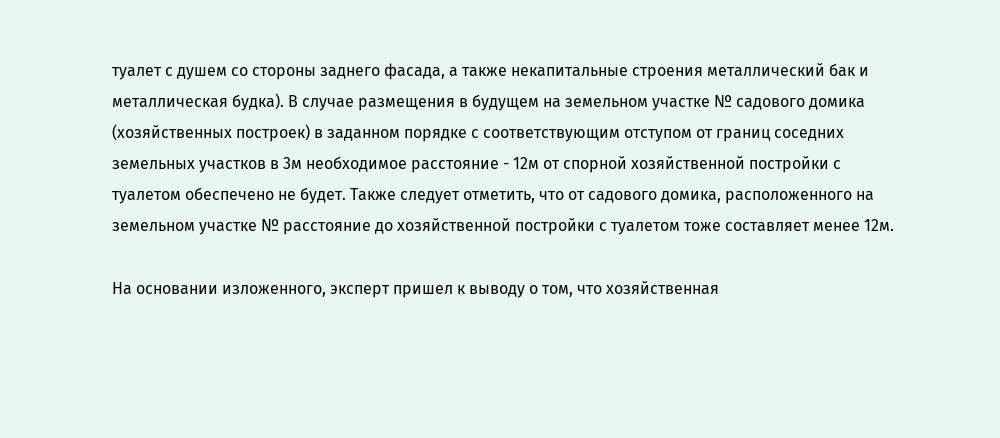туалет с душем со стороны заднего фасада, а также некапитальные строения металлический бак и металлическая будка). В случае размещения в будущем на земельном участке № садового домика (хозяйственных построек) в заданном порядке с соответствующим отступом от границ соседних земельных участков в 3м необходимое расстояние - 12м от спорной хозяйственной постройки с туалетом обеспечено не будет. Также следует отметить, что от садового домика, расположенного на земельном участке № расстояние до хозяйственной постройки с туалетом тоже составляет менее 12м.

На основании изложенного, эксперт пришел к выводу о том, что хозяйственная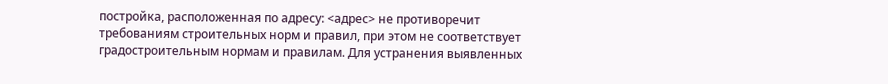постройка, расположенная по адресу: <адрес> не противоречит требованиям строительных норм и правил, при этом не соответствует градостроительным нормам и правилам. Для устранения выявленных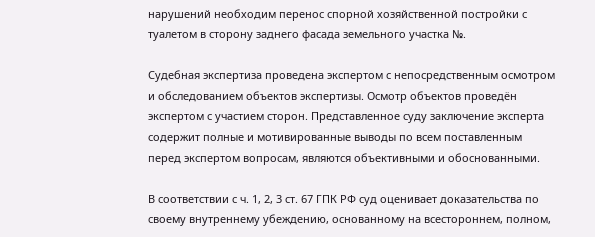нарушений необходим перенос спорной хозяйственной постройки с туалетом в сторону заднего фасада земельного участка №.

Судебная экспертиза проведена экспертом с непосредственным осмотром и обследованием объектов экспертизы. Осмотр объектов проведён экспертом с участием сторон. Представленное суду заключение эксперта содержит полные и мотивированные выводы по всем поставленным перед экспертом вопросам, являются объективными и обоснованными.

В соответствии с ч. 1, 2, 3 ст. 67 ГПК РФ суд оценивает доказательства по своему внутреннему убеждению, основанному на всестороннем, полном,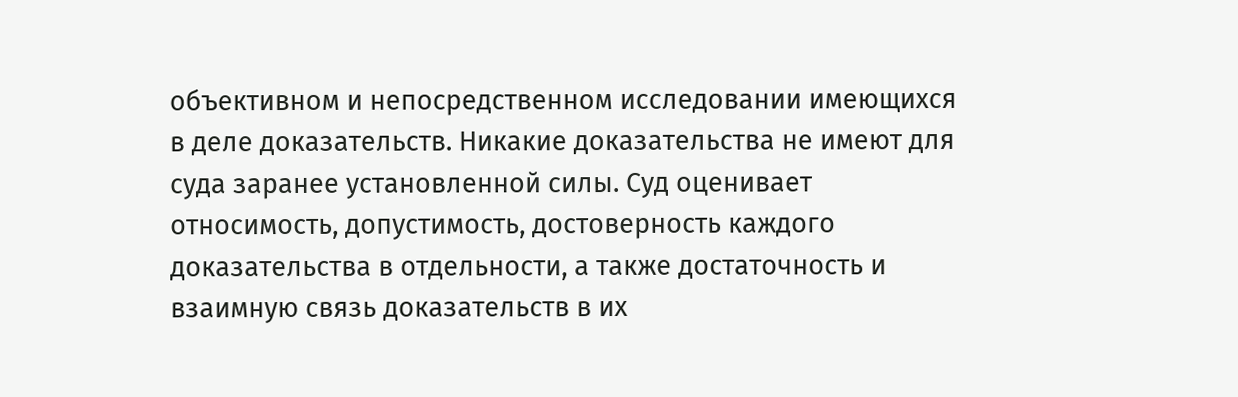объективном и непосредственном исследовании имеющихся в деле доказательств. Никакие доказательства не имеют для суда заранее установленной силы. Суд оценивает относимость, допустимость, достоверность каждого доказательства в отдельности, а также достаточность и взаимную связь доказательств в их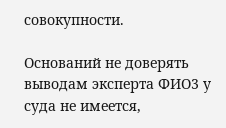совокупности.

Оснований не доверять выводам эксперта ФИО3 у суда не имеется,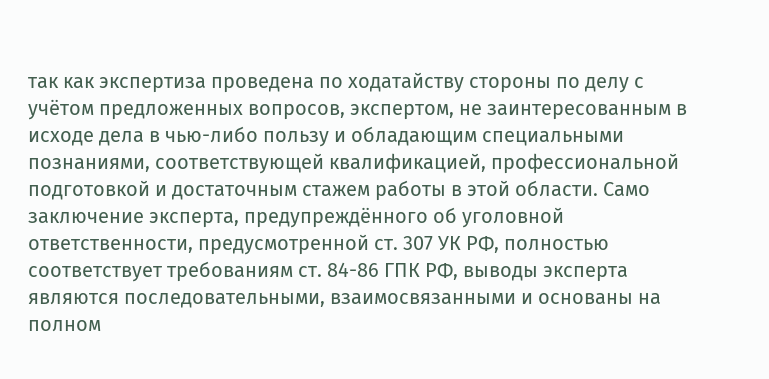так как экспертиза проведена по ходатайству стороны по делу с учётом предложенных вопросов, экспертом, не заинтересованным в исходе дела в чью-либо пользу и обладающим специальными познаниями, соответствующей квалификацией, профессиональной подготовкой и достаточным стажем работы в этой области. Само заключение эксперта, предупреждённого об уголовной ответственности, предусмотренной ст. 307 УК РФ, полностью соответствует требованиям ст. 84-86 ГПК РФ, выводы эксперта являются последовательными, взаимосвязанными и основаны на полном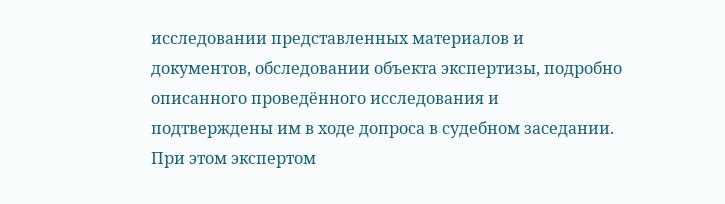исследовании представленных материалов и документов, обследовании объекта экспертизы, подробно описанного проведённого исследования и подтверждены им в ходе допроса в судебном заседании. При этом экспертом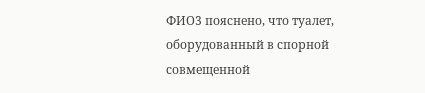ФИО3 пояснено, что туалет, оборудованный в спорной совмещенной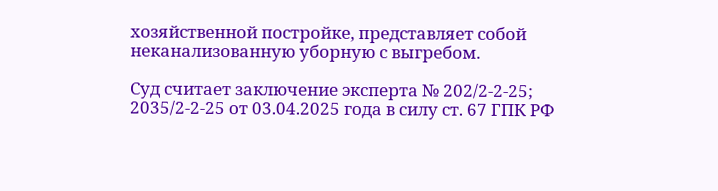хозяйственной постройке, представляет собой неканализованную уборную с выгребом.

Суд считает заключение эксперта № 202/2-2-25; 2035/2-2-25 от 03.04.2025 года в силу ст. 67 ГПК РФ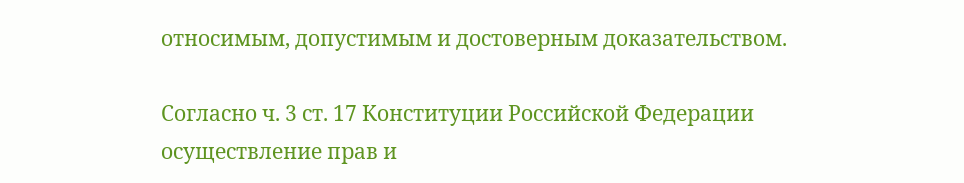относимым, допустимым и достоверным доказательством.

Согласно ч. 3 ст. 17 Конституции Российской Федерации осуществление прав и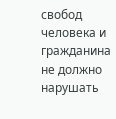свобод человека и гражданина не должно нарушать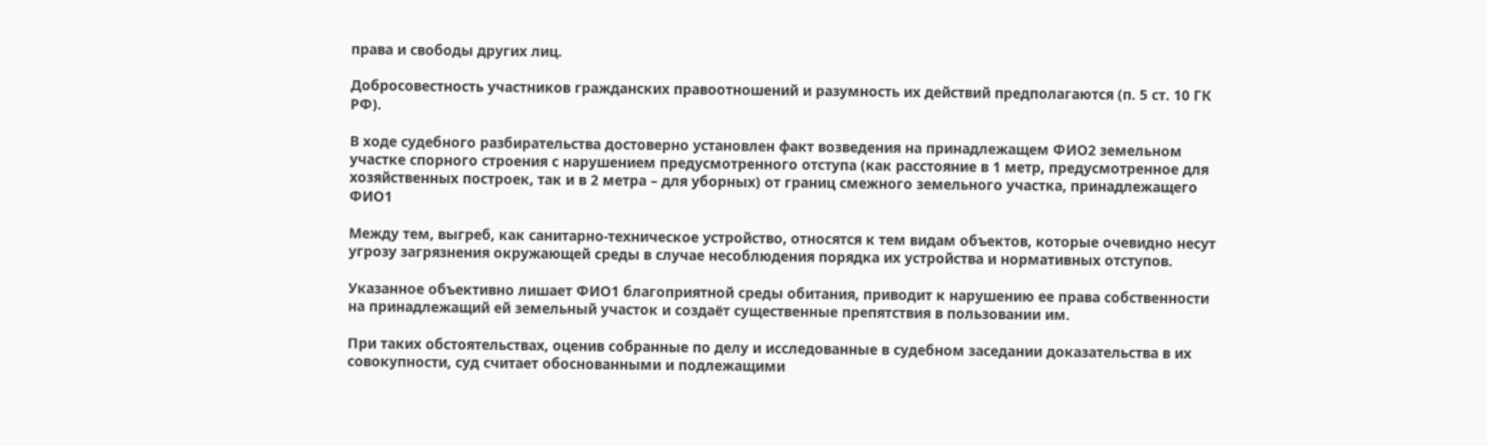права и свободы других лиц.

Добросовестность участников гражданских правоотношений и разумность их действий предполагаются (п. 5 ст. 10 ГК РФ).

В ходе судебного разбирательства достоверно установлен факт возведения на принадлежащем ФИО2 земельном участке спорного строения с нарушением предусмотренного отступа (как расстояние в 1 метр, предусмотренное для хозяйственных построек, так и в 2 метра – для уборных) от границ смежного земельного участка, принадлежащего ФИО1

Между тем, выгреб, как санитарно-техническое устройство, относятся к тем видам объектов, которые очевидно несут угрозу загрязнения окружающей среды в случае несоблюдения порядка их устройства и нормативных отступов.

Указанное объективно лишает ФИО1 благоприятной среды обитания, приводит к нарушению ее права собственности на принадлежащий ей земельный участок и создаёт существенные препятствия в пользовании им.

При таких обстоятельствах, оценив собранные по делу и исследованные в судебном заседании доказательства в их совокупности, суд считает обоснованными и подлежащими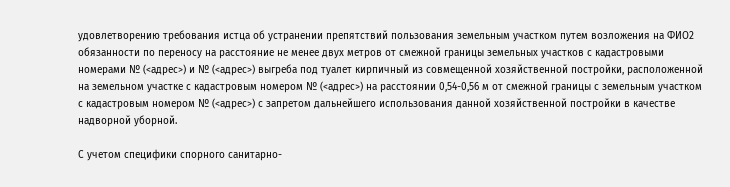удовлетворению требования истца об устранении препятствий пользования земельным участком путем возложения на ФИО2 обязанности по переносу на расстояние не менее двух метров от смежной границы земельных участков с кадастровыми номерами № (<адрес>) и № (<адрес>) выгреба под туалет кирпичный из совмещенной хозяйственной постройки, расположенной на земельном участке с кадастровым номером № (<адрес>) на расстоянии 0,54-0,56 м от смежной границы с земельным участком с кадастровым номером № (<адрес>) с запретом дальнейшего использования данной хозяйственной постройки в качестве надворной уборной.

С учетом специфики спорного санитарно-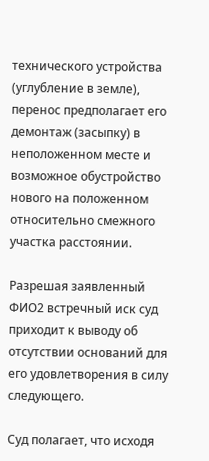технического устройства (углубление в земле), перенос предполагает его демонтаж (засыпку) в неположенном месте и возможное обустройство нового на положенном относительно смежного участка расстоянии.

Разрешая заявленный ФИО2 встречный иск суд приходит к выводу об отсутствии оснований для его удовлетворения в силу следующего.

Суд полагает, что исходя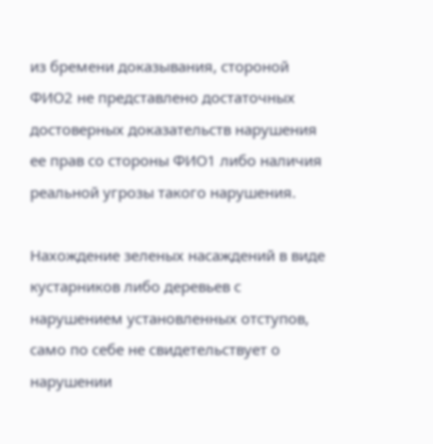из бремени доказывания, стороной ФИО2 не представлено достаточных достоверных доказательств нарушения ее прав со стороны ФИО1 либо наличия реальной угрозы такого нарушения.

Нахождение зеленых насаждений в виде кустарников либо деревьев с нарушением установленных отступов, само по себе не свидетельствует о нарушении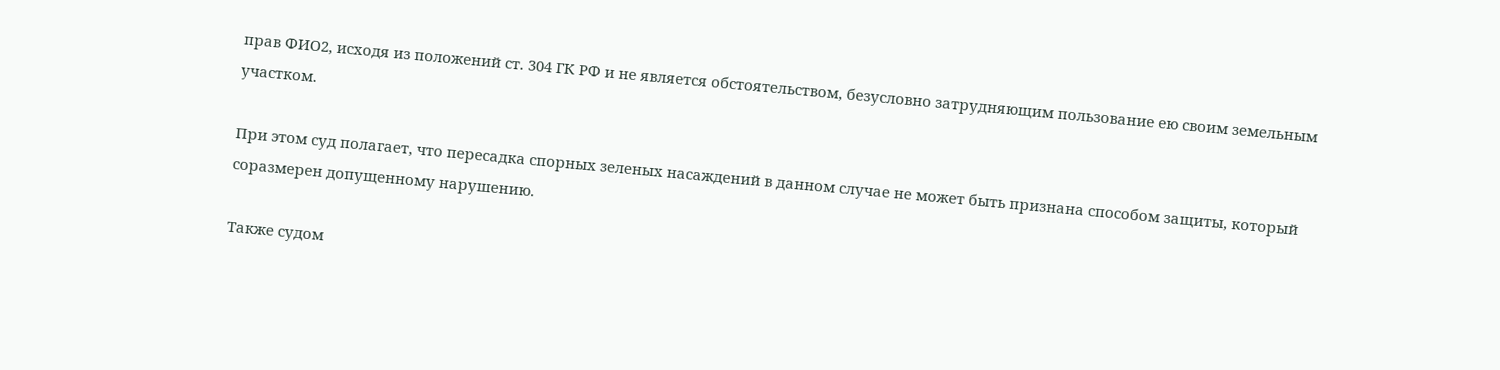прав ФИО2, исходя из положений ст. 304 ГК РФ и не является обстоятельством, безусловно затрудняющим пользование ею своим земельным участком.

При этом суд полагает, что пересадка спорных зеленых насаждений в данном случае не может быть признана способом защиты, который соразмерен допущенному нарушению.

Также судом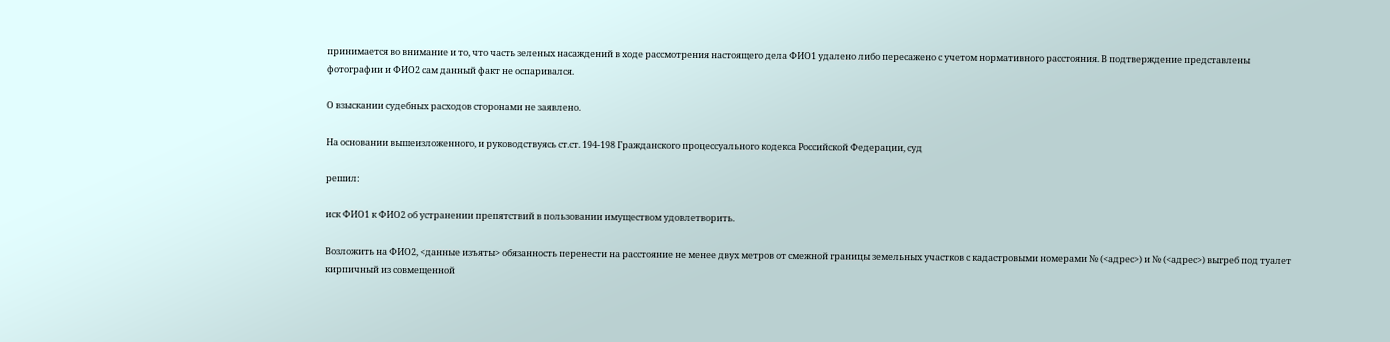принимается во внимание и то, что часть зеленых насаждений в ходе рассмотрения настоящего дела ФИО1 удалено либо пересажено с учетом нормативного расстояния. В подтверждение представлены фотографии и ФИО2 сам данный факт не оспаривался.

О взыскании судебных расходов сторонами не заявлено.

На основании вышеизложенного, и руководствуясь ст.ст. 194-198 Гражданского процессуального кодекса Российской Федерации, суд

решил:

иск ФИО1 к ФИО2 об устранении препятствий в пользовании имуществом удовлетворить.

Возложить на ФИО2, <данные изъяты> обязанность перенести на расстояние не менее двух метров от смежной границы земельных участков с кадастровыми номерами № (<адрес>) и № (<адрес>) выгреб под туалет кирпичный из совмещенной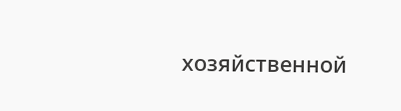хозяйственной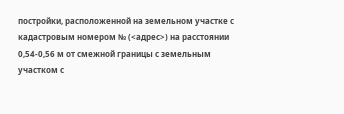постройки, расположенной на земельном участке с кадастровым номером № (<адрес>) на расстоянии 0,54-0,56 м от смежной границы с земельным участком с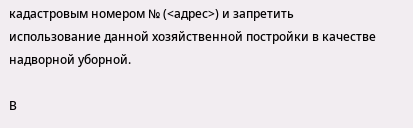кадастровым номером № (<адрес>) и запретить использование данной хозяйственной постройки в качестве надворной уборной.

В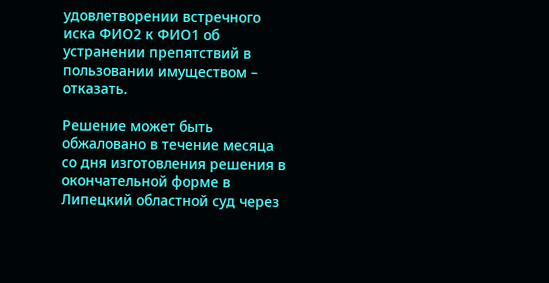удовлетворении встречного иска ФИО2 к ФИО1 об устранении препятствий в пользовании имуществом – отказать.

Решение может быть обжаловано в течение месяца со дня изготовления решения в окончательной форме в Липецкий областной суд через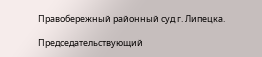Правобережный районный суд г. Липецка.

Председательствующий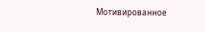Мотивированное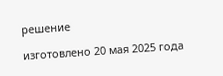решение

изготовлено 20 мая 2025 года